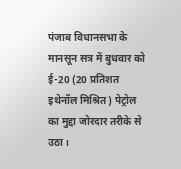पंजाब विधानसभा के मानसून सत्र में बुधवार को ई-20 (20 प्रतिशत इथेनॉल मिश्रित) पेट्रोल का मुद्दा जोरदार तरीके से उठा।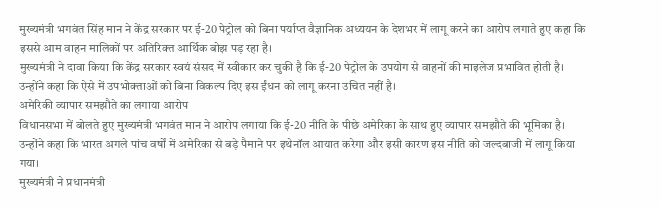मुख्यमंत्री भगवंत सिंह मान ने केंद्र सरकार पर ई-20 पेट्रोल को बिना पर्याप्त वैज्ञानिक अध्ययन के देशभर में लागू करने का आरोप लगाते हुए कहा कि इससे आम वाहन मालिकों पर अतिरिक्त आर्थिक बोझ पड़ रहा है।
मुख्यमंत्री ने दावा किया कि केंद्र सरकार स्वयं संसद में स्वीकार कर चुकी है कि ई-20 पेट्रोल के उपयोग से वाहनों की माइलेज प्रभावित होती है। उन्होंने कहा कि ऐसे में उपभोक्ताओं को बिना विकल्प दिए इस ईंधन को लागू करना उचित नहीं है।
अमेरिकी व्यापार समझौते का लगाया आरोप
विधानसभा में बोलते हुए मुख्यमंत्री भगवंत मान ने आरोप लगाया कि ई-20 नीति के पीछे अमेरिका के साथ हुए व्यापार समझौते की भूमिका है। उन्होंने कहा कि भारत अगले पांच वर्षों में अमेरिका से बड़े पैमाने पर इथेनॉल आयात करेगा और इसी कारण इस नीति को जल्दबाजी में लागू किया गया।
मुख्यमंत्री ने प्रधानमंत्री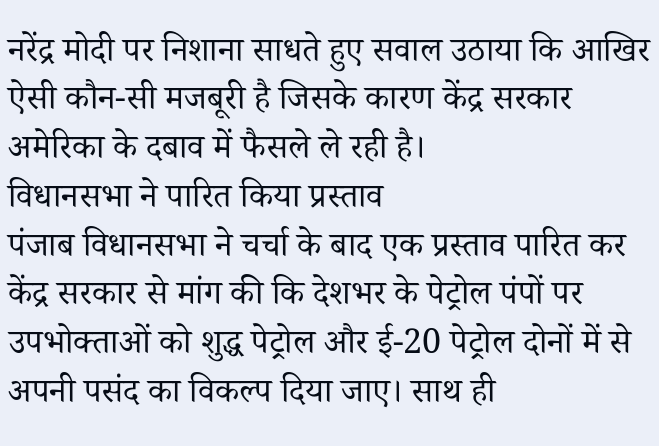नरेंद्र मोदी पर निशाना साधते हुए सवाल उठाया कि आखिर ऐसी कौन-सी मजबूरी है जिसके कारण केंद्र सरकार अमेरिका के दबाव में फैसले ले रही है।
विधानसभा ने पारित किया प्रस्ताव
पंजाब विधानसभा ने चर्चा के बाद एक प्रस्ताव पारित कर केंद्र सरकार से मांग की कि देशभर के पेट्रोल पंपों पर उपभोक्ताओं को शुद्ध पेट्रोल और ई-20 पेट्रोल दोनों में से अपनी पसंद का विकल्प दिया जाए। साथ ही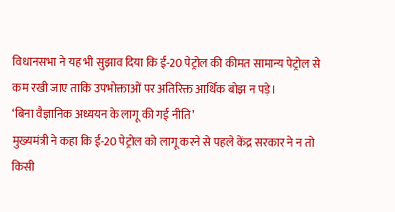विधानसभा ने यह भी सुझाव दिया कि ई-20 पेट्रोल की कीमत सामान्य पेट्रोल से कम रखी जाए ताकि उपभोक्ताओं पर अतिरिक्त आर्थिक बोझ न पड़े।
‘बिना वैज्ञानिक अध्ययन के लागू की गई नीति’
मुख्यमंत्री ने कहा कि ई-20 पेट्रोल को लागू करने से पहले केंद्र सरकार ने न तो किसी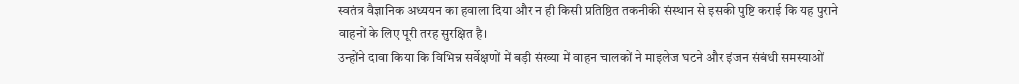स्वतंत्र वैज्ञानिक अध्ययन का हवाला दिया और न ही किसी प्रतिष्ठित तकनीकी संस्थान से इसकी पुष्टि कराई कि यह पुराने वाहनों के लिए पूरी तरह सुरक्षित है।
उन्होंने दावा किया कि विभिन्न सर्वेक्षणों में बड़ी संख्या में वाहन चालकों ने माइलेज घटने और इंजन संबंधी समस्याओं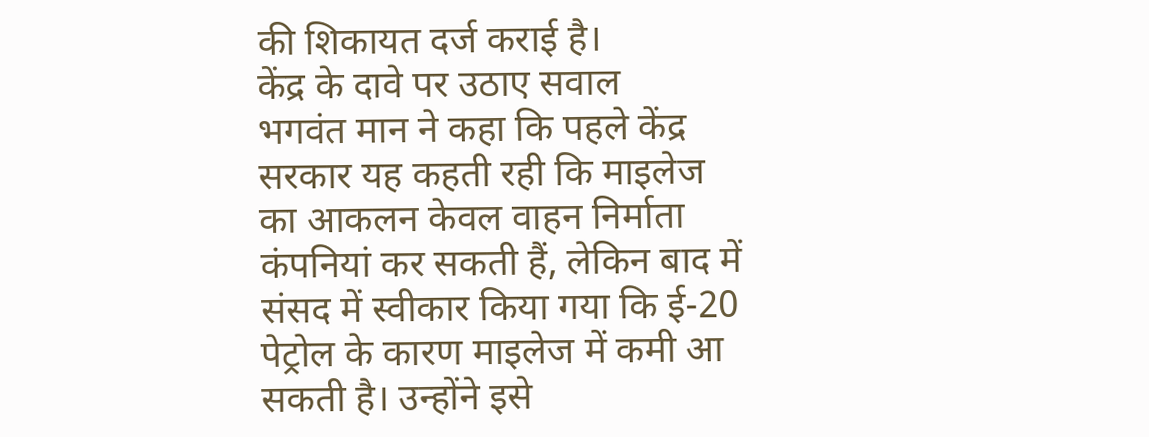की शिकायत दर्ज कराई है।
केंद्र के दावे पर उठाए सवाल
भगवंत मान ने कहा कि पहले केंद्र सरकार यह कहती रही कि माइलेज का आकलन केवल वाहन निर्माता कंपनियां कर सकती हैं, लेकिन बाद में संसद में स्वीकार किया गया कि ई-20 पेट्रोल के कारण माइलेज में कमी आ सकती है। उन्होंने इसे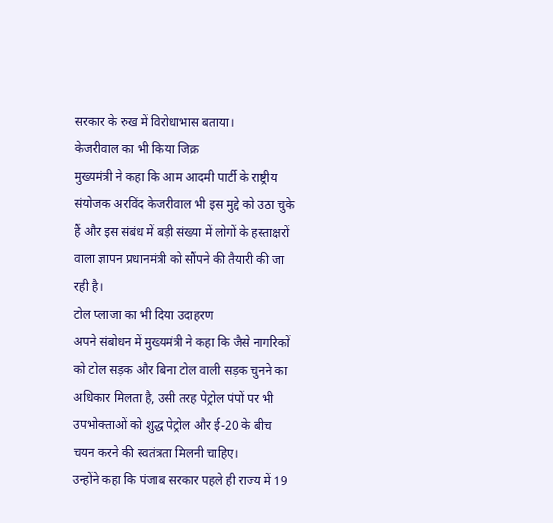सरकार के रुख में विरोधाभास बताया।
केजरीवाल का भी किया जिक्र
मुख्यमंत्री ने कहा कि आम आदमी पार्टी के राष्ट्रीय संयोजक अरविंद केजरीवाल भी इस मुद्दे को उठा चुके हैं और इस संबंध में बड़ी संख्या में लोगों के हस्ताक्षरों वाला ज्ञापन प्रधानमंत्री को सौंपने की तैयारी की जा रही है।
टोल प्लाजा का भी दिया उदाहरण
अपने संबोधन में मुख्यमंत्री ने कहा कि जैसे नागरिकों को टोल सड़क और बिना टोल वाली सड़क चुनने का अधिकार मिलता है, उसी तरह पेट्रोल पंपों पर भी उपभोक्ताओं को शुद्ध पेट्रोल और ई-20 के बीच चयन करने की स्वतंत्रता मिलनी चाहिए।
उन्होंने कहा कि पंजाब सरकार पहले ही राज्य में 19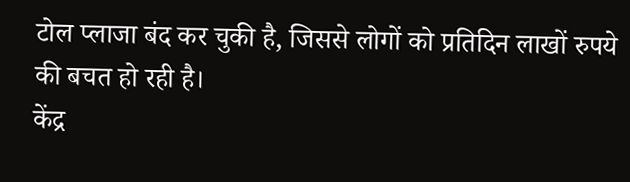टोल प्लाजा बंद कर चुकी है, जिससे लोगों को प्रतिदिन लाखों रुपये की बचत हो रही है।
केंद्र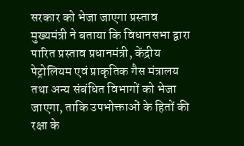सरकार को भेजा जाएगा प्रस्ताव
मुख्यमंत्री ने बताया कि विधानसभा द्वारा पारित प्रस्ताव प्रधानमंत्री, केंद्रीय पेट्रोलियम एवं प्राकृतिक गैस मंत्रालय तथा अन्य संबंधित विभागों को भेजा जाएगा, ताकि उपभोक्ताओं के हितों की रक्षा के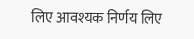लिए आवश्यक निर्णय लिए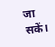जा सकें।